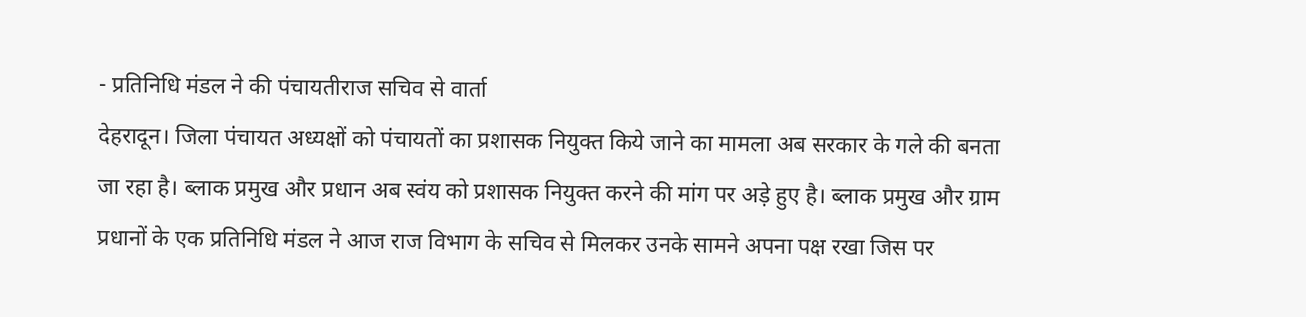- प्रतिनिधि मंडल ने की पंचायतीराज सचिव से वार्ता
देहरादून। जिला पंचायत अध्यक्षों को पंचायतों का प्रशासक नियुक्त किये जाने का मामला अब सरकार के गले की बनता जा रहा है। ब्लाक प्रमुख और प्रधान अब स्वंय को प्रशासक नियुक्त करने की मांग पर अड़े हुए है। ब्लाक प्रमुख और ग्राम प्रधानों के एक प्रतिनिधि मंडल ने आज राज विभाग के सचिव से मिलकर उनके सामने अपना पक्ष रखा जिस पर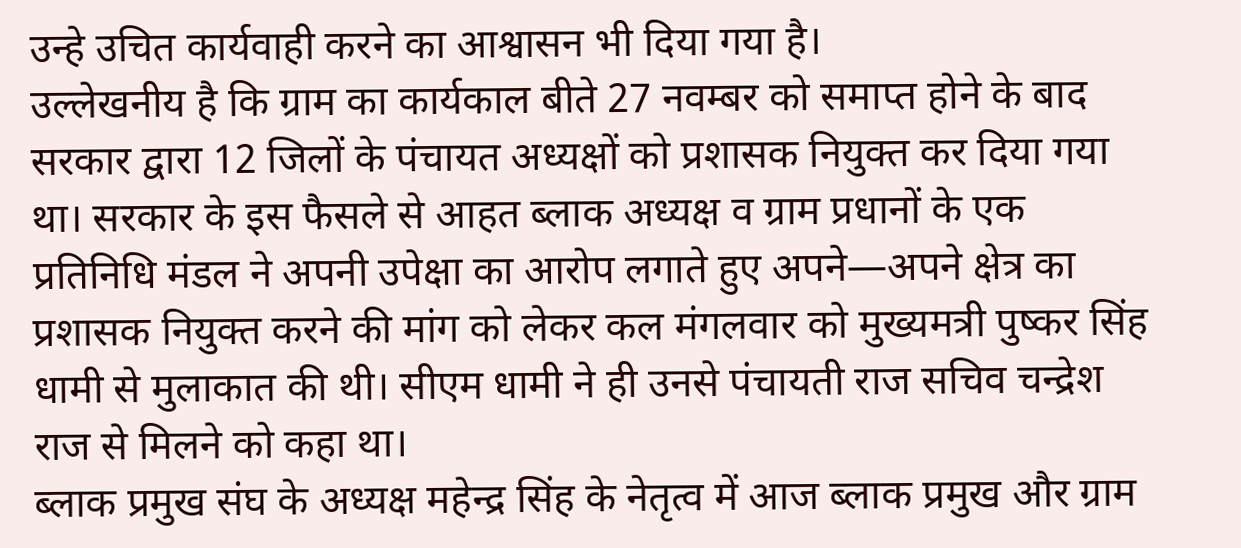उन्हे उचित कार्यवाही करने का आश्वासन भी दिया गया है।
उल्लेखनीय है कि ग्राम का कार्यकाल बीते 27 नवम्बर को समाप्त होने के बाद सरकार द्वारा 12 जिलों के पंचायत अध्यक्षों को प्रशासक नियुक्त कर दिया गया था। सरकार के इस फैसले से आहत ब्लाक अध्यक्ष व ग्राम प्रधानों के एक प्रतिनिधि मंडल ने अपनी उपेक्षा का आरोप लगाते हुए अपने—अपने क्षेत्र का प्रशासक नियुक्त करने की मांग को लेकर कल मंगलवार को मुख्यमत्री पुष्कर सिंह धामी से मुलाकात की थी। सीएम धामी ने ही उनसे पंचायती राज सचिव चन्द्रेश राज से मिलने को कहा था।
ब्लाक प्रमुख संघ के अध्यक्ष महेन्द्र सिंह के नेतृत्व में आज ब्लाक प्रमुख और ग्राम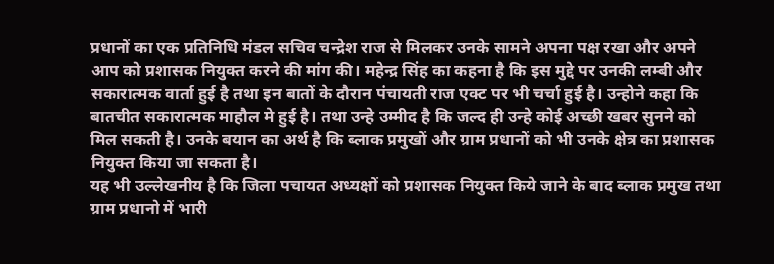प्रधानों का एक प्रतिनिधि मंडल सचिव चन्द्रेश राज से मिलकर उनके सामने अपना पक्ष रखा और अपने आप को प्रशासक नियुक्त करने की मांग की। महेन्द्र सिंह का कहना है कि इस मुद्दे पर उनकी लम्बी और सकारात्मक वार्ता हुई है तथा इन बातों के दौरान पंचायती राज एक्ट पर भी चर्चा हुई है। उन्होने कहा कि बातचीत सकारात्मक माहौल मे हुई है। तथा उन्हे उम्मीद है कि जल्द ही उन्हे कोई अच्छी खबर सुनने को मिल सकती है। उनके बयान का अर्थ है कि ब्लाक प्रमुखों और ग्राम प्रधानों को भी उनके क्षेत्र का प्रशासक नियुक्त किया जा सकता है।
यह भी उल्लेखनीय है कि जिला पचायत अध्यक्षों को प्रशासक नियुक्त किये जाने के बाद ब्लाक प्रमुख तथा ग्राम प्रधानो में भारी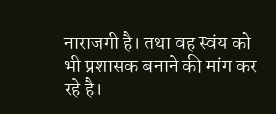नाराजगी है। तथा वह स्वंय को भी प्रशासक बनाने की मांग कर रहे है।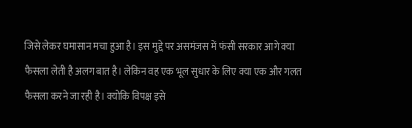जिसे लेकर घमासान मचा हुआ है। इस मुद्दे पर असमंजस में फंसी सरकार आगे क्या फैसला लेती है अलग बात है। लेकिन वह एक भूल सुधार के लिए क्या एक और गलत फैसला करने जा रही है। क्योकि विपक्ष इसे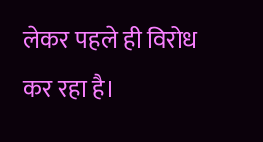लेकर पहले ही विरोध कर रहा है।